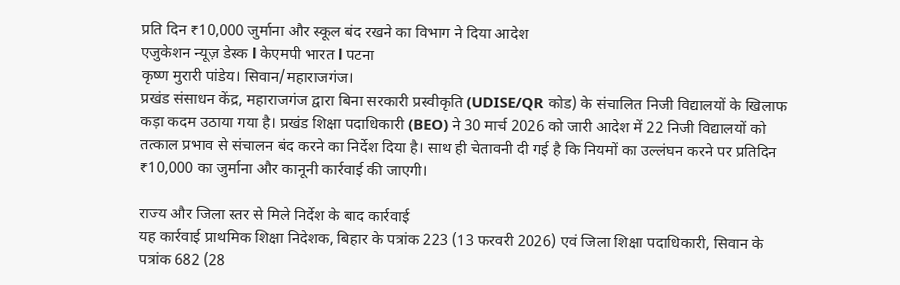प्रति दिन ₹10,000 जुर्माना और स्कूल बंद रखने का विभाग ने दिया आदेश
एजुकेशन न्यूज़ डेस्क l केएमपी भारत l पटना
कृष्ण मुरारी पांडेय। सिवान/महाराजगंज।
प्रखंड संसाधन केंद्र, महाराजगंज द्वारा बिना सरकारी प्रस्वीकृति (UDISE/QR कोड) के संचालित निजी विद्यालयों के खिलाफ कड़ा कदम उठाया गया है। प्रखंड शिक्षा पदाधिकारी (BEO) ने 30 मार्च 2026 को जारी आदेश में 22 निजी विद्यालयों को तत्काल प्रभाव से संचालन बंद करने का निर्देश दिया है। साथ ही चेतावनी दी गई है कि नियमों का उल्लंघन करने पर प्रतिदिन ₹10,000 का जुर्माना और कानूनी कार्रवाई की जाएगी।

राज्य और जिला स्तर से मिले निर्देश के बाद कार्रवाई
यह कार्रवाई प्राथमिक शिक्षा निदेशक, बिहार के पत्रांक 223 (13 फरवरी 2026) एवं जिला शिक्षा पदाधिकारी, सिवान के पत्रांक 682 (28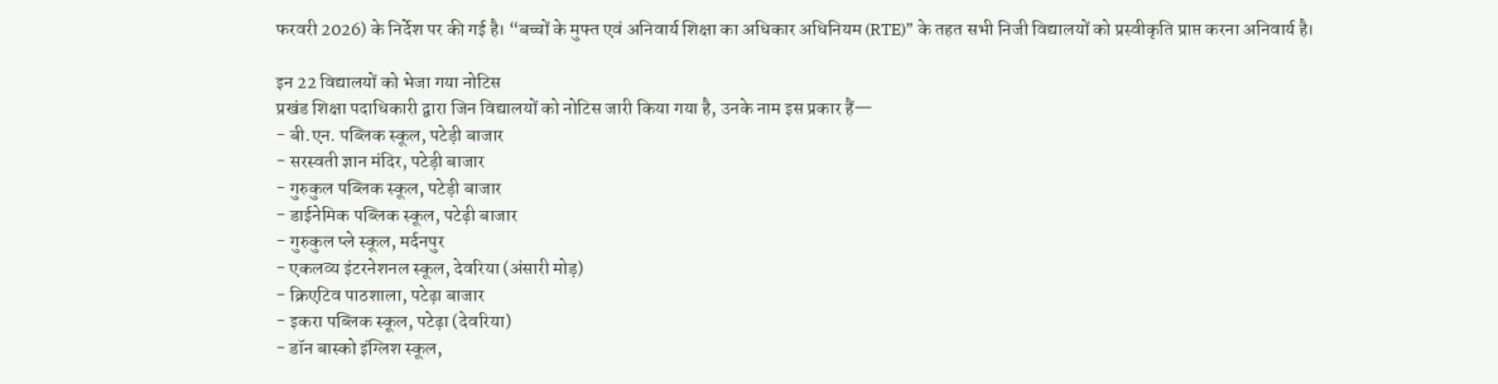फरवरी 2026) के निर्देश पर की गई है। “बच्चों के मुफ्त एवं अनिवार्य शिक्षा का अधिकार अधिनियम (RTE)” के तहत सभी निजी विद्यालयों को प्रस्वीकृति प्राप्त करना अनिवार्य है।

इन 22 विद्यालयों को भेजा गया नोटिस
प्रखंड शिक्षा पदाधिकारी द्वारा जिन विद्यालयों को नोटिस जारी किया गया है, उनके नाम इस प्रकार हैं—
- बी.एन. पब्लिक स्कूल, पटेड़ी बाजार
- सरस्वती ज्ञान मंदिर, पटेड़ी बाजार
- गुरुकुल पब्लिक स्कूल, पटेड़ी बाजार
- डाईनेमिक पब्लिक स्कूल, पटेढ़ी बाजार
- गुरुकुल प्ले स्कूल, मर्दनपुर
- एकलव्य इंटरनेशनल स्कूल, देवरिया (अंसारी मोड़)
- क्रिएटिव पाठशाला, पटेढ़ा बाजार
- इकरा पब्लिक स्कूल, पटेढ़ा (देवरिया)
- डॉन बास्को इंग्लिश स्कूल,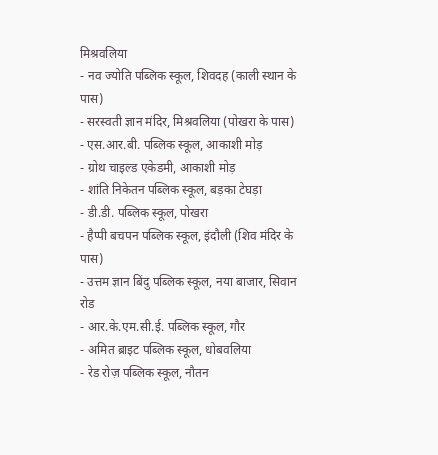मिश्रवलिया
- नव ज्योति पब्लिक स्कूल, शिवदह (काली स्थान के पास)
- सरस्वती ज्ञान मंदिर, मिश्रवलिया (पोखरा के पास)
- एस.आर.बी. पब्लिक स्कूल, आकाशी मोड़
- ग्रोथ चाइल्ड एकेडमी, आकाशी मोड़
- शांति निकेतन पब्लिक स्कूल, बड़का टेघड़ा
- डी.डी. पब्लिक स्कूल, पोखरा
- हैप्पी बचपन पब्लिक स्कूल, इंदौली (शिव मंदिर के पास)
- उत्तम ज्ञान बिंदु पब्लिक स्कूल, नया बाजार, सिवान रोड
- आर.के.एम.सी.ई. पब्लिक स्कूल, गौर
- अमित ब्राइट पब्लिक स्कूल, धोबवलिया
- रेड रोज़ पब्लिक स्कूल, नौतन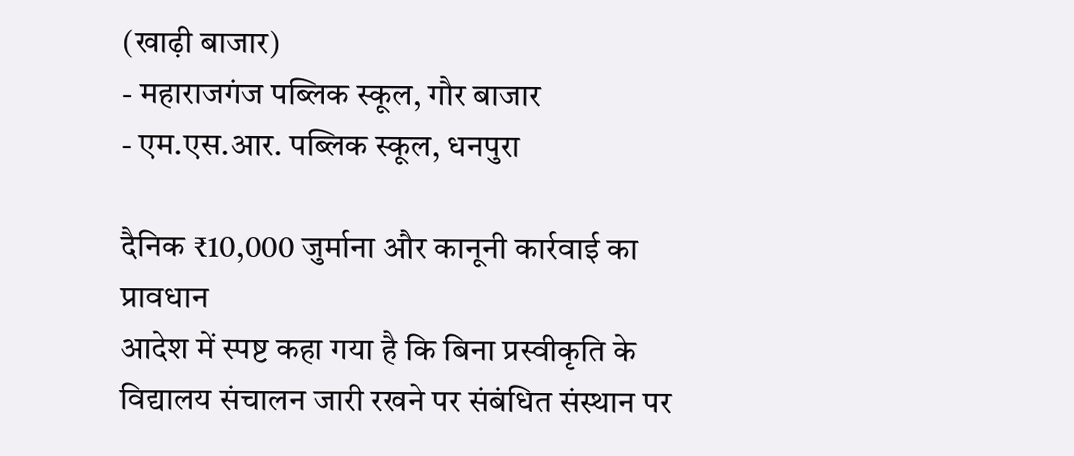(खाढ़ी बाजार)
- महाराजगंज पब्लिक स्कूल, गौर बाजार
- एम.एस.आर. पब्लिक स्कूल, धनपुरा

दैनिक ₹10,000 जुर्माना और कानूनी कार्रवाई का प्रावधान
आदेश में स्पष्ट कहा गया है कि बिना प्रस्वीकृति के विद्यालय संचालन जारी रखने पर संबंधित संस्थान पर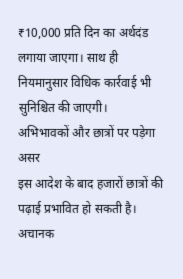₹10,000 प्रति दिन का अर्थदंड लगाया जाएगा। साथ ही नियमानुसार विधिक कार्रवाई भी सुनिश्चित की जाएगी।
अभिभावकों और छात्रों पर पड़ेगा असर
इस आदेश के बाद हजारों छात्रों की पढ़ाई प्रभावित हो सकती है। अचानक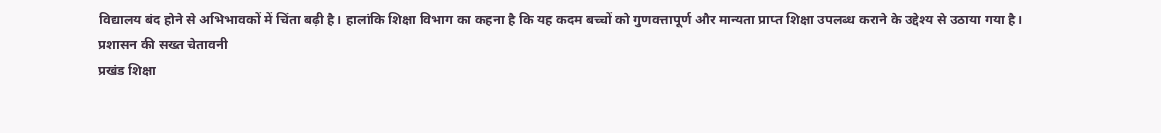विद्यालय बंद होने से अभिभावकों में चिंता बढ़ी है। हालांकि शिक्षा विभाग का कहना है कि यह कदम बच्चों को गुणवत्तापूर्ण और मान्यता प्राप्त शिक्षा उपलब्ध कराने के उद्देश्य से उठाया गया है।
प्रशासन की सख्त चेतावनी
प्रखंड शिक्षा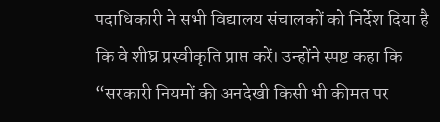पदाधिकारी ने सभी विद्यालय संचालकों को निर्देश दिया है कि वे शीघ्र प्रस्वीकृति प्राप्त करें। उन्होंने स्पष्ट कहा कि “सरकारी नियमों की अनदेखी किसी भी कीमत पर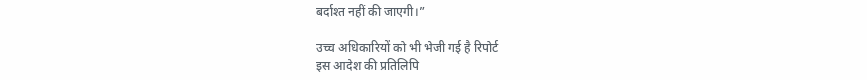बर्दाश्त नहीं की जाएगी।”

उच्च अधिकारियों को भी भेजी गई है रिपोर्ट
इस आदेश की प्रतिलिपि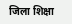जिला शिक्षा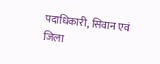पदाधिकारी, सिवान एवं जिला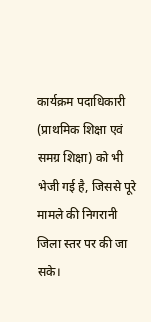कार्यक्रम पदाधिकारी (प्राथमिक शिक्षा एवं समग्र शिक्षा) को भी भेजी गई है, जिससे पूरे मामले की निगरानी जिला स्तर पर की जा सके।